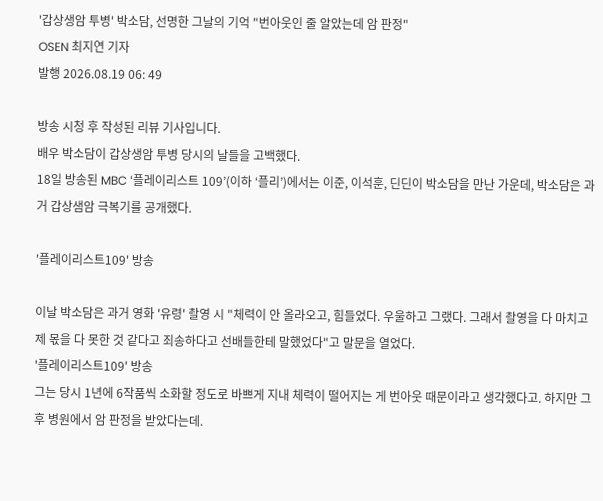'갑상생암 투병' 박소담, 선명한 그날의 기억 "번아웃인 줄 알았는데 암 판정"
OSEN 최지연 기자
발행 2026.08.19 06: 49

방송 시청 후 작성된 리뷰 기사입니다.
배우 박소담이 갑상생암 투병 당시의 날들을 고백했다.
18일 방송된 MBC ‘플레이리스트 109’(이하 ‘플리’)에서는 이준, 이석훈, 딘딘이 박소담을 만난 가운데, 박소담은 과거 갑상샘암 극복기를 공개했다.

'플레이리스트109' 방송

이날 박소담은 과거 영화 '유령' 촬영 시 "체력이 안 올라오고, 힘들었다. 우울하고 그랬다. 그래서 촬영을 다 마치고 제 몫을 다 못한 것 같다고 죄송하다고 선배들한테 말했었다"고 말문을 열었다.
'플레이리스트109' 방송
그는 당시 1년에 6작품씩 소화할 정도로 바쁘게 지내 체력이 떨어지는 게 번아웃 때문이라고 생각했다고. 하지만 그후 병원에서 암 판정을 받았다는데.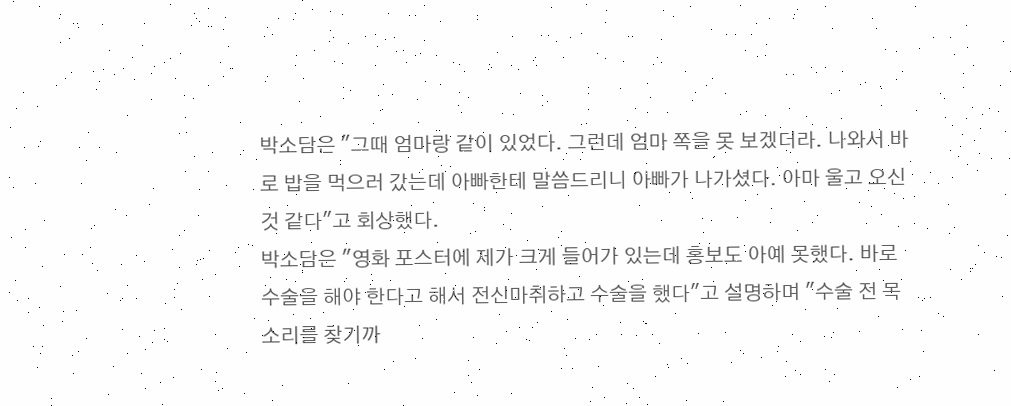박소담은 "그때 엄마랑 같이 있었다. 그런데 엄마 쪽을 못 보겠더라. 나와서 바로 밥을 먹으러 갔는데 아빠한테 말씀드리니 아빠가 나가셨다. 아마 울고 오신 것 같다"고 회상했다.
박소담은 "영화 포스터에 제가 크게 들어가 있는데 홍보도 아예 못했다. 바로 수술을 해야 한다고 해서 전신마취하고 수술을 했다"고 설명하며 "수술 전 목소리를 찾기까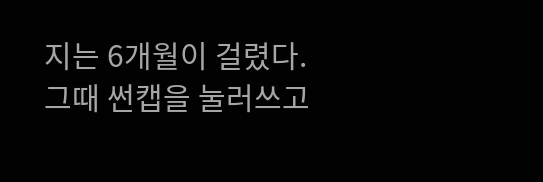지는 6개월이 걸렸다. 그때 썬캡을 눌러쓰고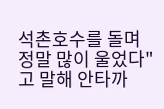석촌호수를 돌며 정말 많이 울었다"고 말해 안타까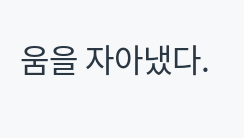움을 자아냈다.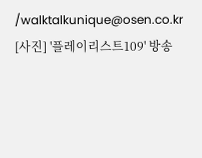/walktalkunique@osen.co.kr
[사진] '플레이리스트109' 방송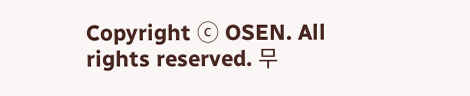Copyright ⓒ OSEN. All rights reserved. 무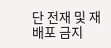단 전재 및 재배포 금지